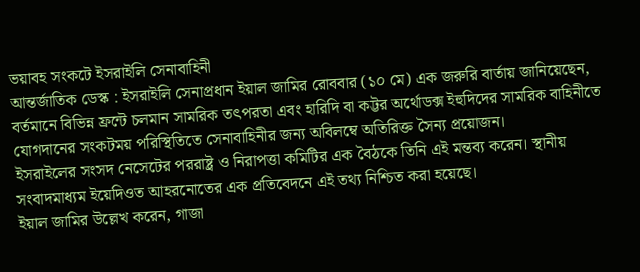ভয়াবহ সংকটে ইসরাইলি সেনাবাহিনী
আন্তর্জাতিক ডেস্ক : ইসরাইলি সেনাপ্রধান ইয়াল জামির রোববার (১০ মে) এক জরুরি বার্তায় জানিয়েছেন, বর্তমানে বিভিন্ন ফ্রন্টে চলমান সামরিক তৎপরতা এবং হারিদি বা কট্টর অর্থোডক্স ইহুদিদের সামরিক বাহিনীতে যোগদানের সংকটময় পরিস্থিতিতে সেনাবাহিনীর জন্য অবিলম্বে অতিরিক্ত সৈন্য প্রয়োজন।
ইসরাইলের সংসদ নেসেটের পররাষ্ট্র ও নিরাপত্তা কমিটির এক বৈঠকে তিনি এই মন্তব্য করেন। স্থানীয় সংবাদমাধ্যম ইয়েদিওত আহরনোতের এক প্রতিবেদনে এই তথ্য নিশ্চিত করা হয়েছে।
ইয়াল জামির উল্লেখ করেন, গাজা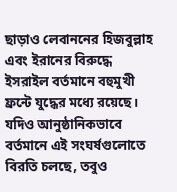ছাড়াও লেবাননের হিজবুল্লাহ এবং ইরানের বিরুদ্ধে ইসরাইল বর্তমানে বহুমুখী ফ্রন্টে যুদ্ধের মধ্যে রয়েছে। যদিও আনুষ্ঠানিকভাবে বর্তমানে এই সংঘর্ষগুলোতে বিরতি চলছে, তবুও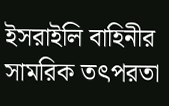ইসরাইলি বাহিনীর সামরিক তৎপরতা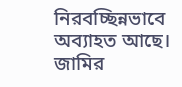নিরবচ্ছিন্নভাবে অব্যাহত আছে।
জামির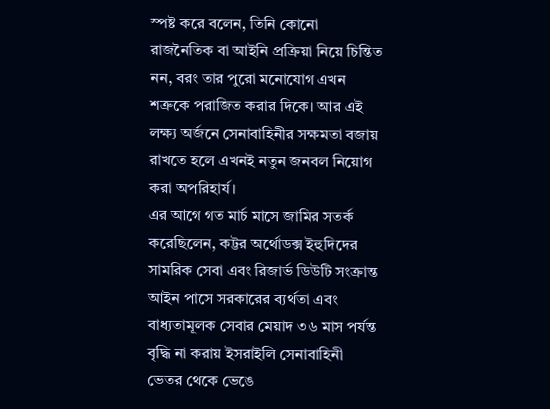স্পষ্ট করে বলেন, তিনি কোনো রাজনৈতিক বা আইনি প্রক্রিয়া নিয়ে চিন্তিত নন, বরং তার পুরো মনোযোগ এখন শত্রুকে পরাজিত করার দিকে। আর এই লক্ষ্য অর্জনে সেনাবাহিনীর সক্ষমতা বজায় রাখতে হলে এখনই নতুন জনবল নিয়োগ করা অপরিহার্য।
এর আগে গত মার্চ মাসে জামির সতর্ক করেছিলেন, কট্টর অর্থোডক্স ইহুদিদের সামরিক সেবা এবং রিজার্ভ ডিউটি সংক্রান্ত আইন পাসে সরকারের ব্যর্থতা এবং বাধ্যতামূলক সেবার মেয়াদ ৩৬ মাস পর্যন্ত বৃদ্ধি না করায় ইসরাইলি সেনাবাহিনী ভেতর থেকে ভেঙে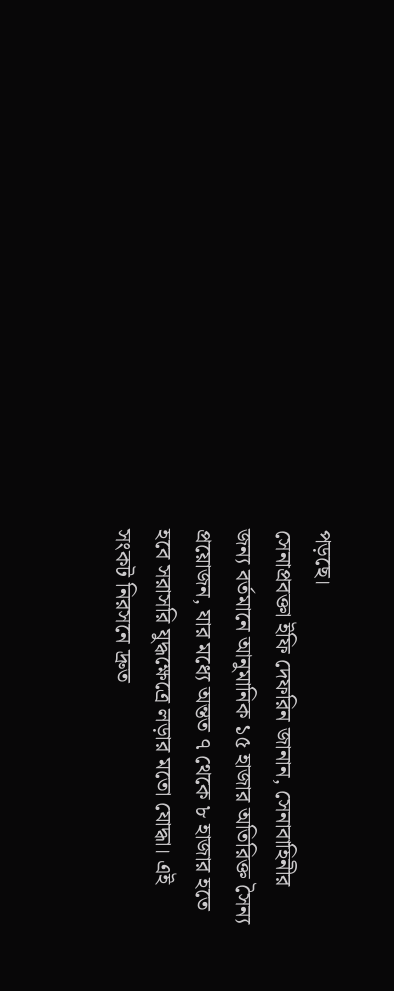পড়ছে।
সেনাপ্রবক্তা ইফি দেফরিন জানান, সেনাবাহিনীর জন্য বর্তমানে আনুমানিক ১৫ হাজার অতিরিক্ত সৈন্য প্রয়োজন, যার মধ্যে অন্তত ৭ থেকে ৮ হাজার হতে হবে সরাসরি যুদ্ধক্ষেত্রে লড়ার মতো যোদ্ধা। এই সংকট নিরসনে দ্রুত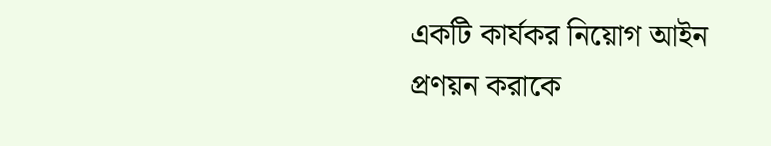একটি কার্যকর নিয়োগ আইন প্রণয়ন করাকে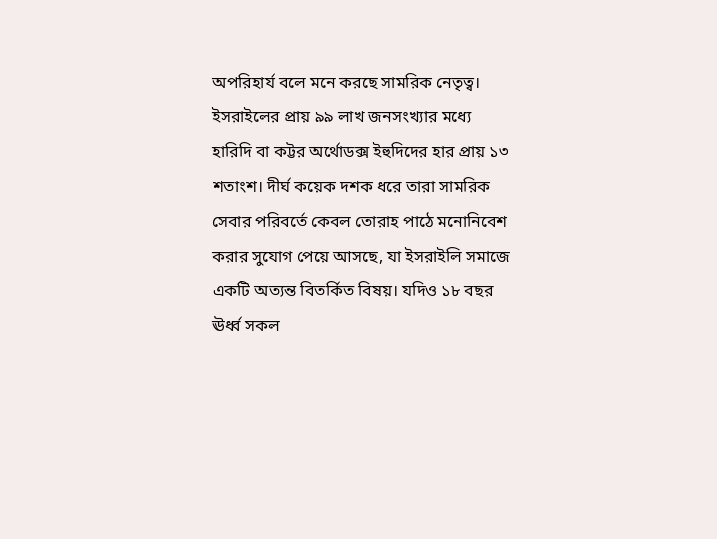অপরিহার্য বলে মনে করছে সামরিক নেতৃত্ব।
ইসরাইলের প্রায় ৯৯ লাখ জনসংখ্যার মধ্যে হারিদি বা কট্টর অর্থোডক্স ইহুদিদের হার প্রায় ১৩ শতাংশ। দীর্ঘ কয়েক দশক ধরে তারা সামরিক সেবার পরিবর্তে কেবল তোরাহ পাঠে মনোনিবেশ করার সুযোগ পেয়ে আসছে, যা ইসরাইলি সমাজে একটি অত্যন্ত বিতর্কিত বিষয়। যদিও ১৮ বছর ঊর্ধ্ব সকল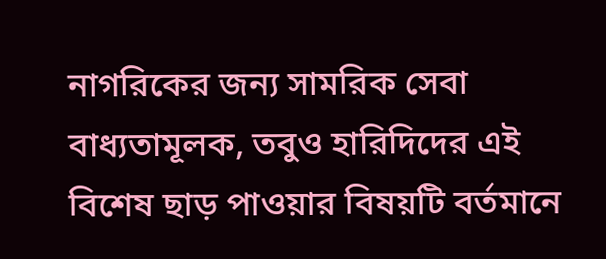নাগরিকের জন্য সামরিক সেবা বাধ্যতামূলক, তবুও হারিদিদের এই বিশেষ ছাড় পাওয়ার বিষয়টি বর্তমানে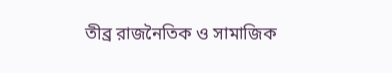তীব্র রাজনৈতিক ও সামাজিক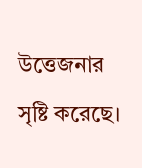উত্তেজনার সৃষ্টি করেছে।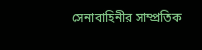সেনাবাহিনীর সাম্প্রতিক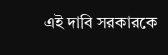এই দাবি সরকারকে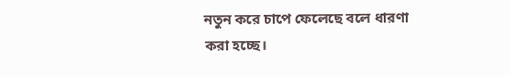নতুন করে চাপে ফেলেছে বলে ধারণা করা হচ্ছে।